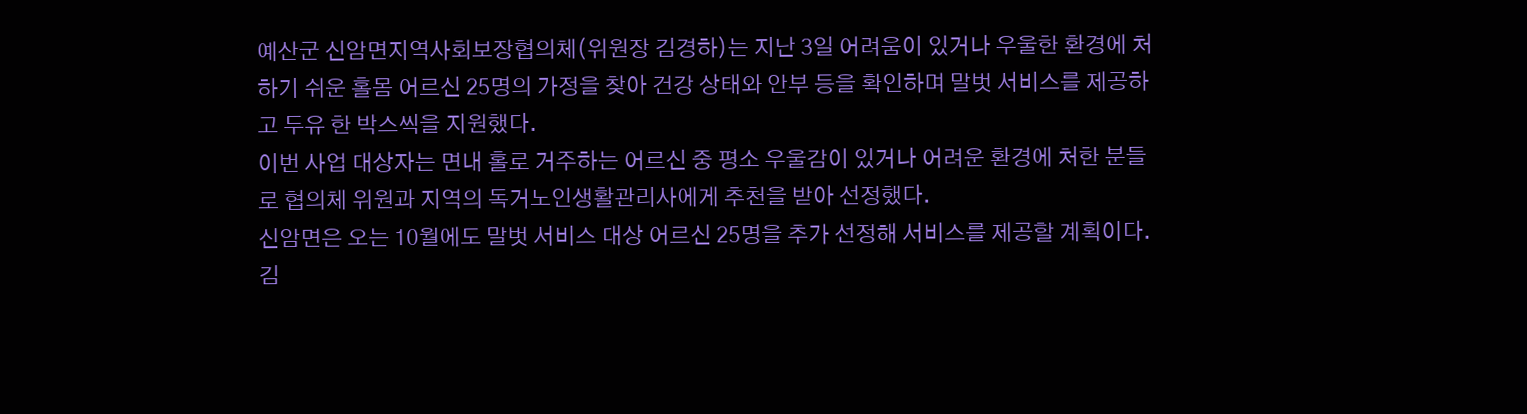예산군 신암면지역사회보장협의체(위원장 김경하)는 지난 3일 어려움이 있거나 우울한 환경에 처하기 쉬운 홀몸 어르신 25명의 가정을 찾아 건강 상태와 안부 등을 확인하며 말벗 서비스를 제공하고 두유 한 박스씩을 지원했다.
이번 사업 대상자는 면내 홀로 거주하는 어르신 중 평소 우울감이 있거나 어려운 환경에 처한 분들로 협의체 위원과 지역의 독거노인생활관리사에게 추천을 받아 선정했다.
신암면은 오는 10월에도 말벗 서비스 대상 어르신 25명을 추가 선정해 서비스를 제공할 계획이다.
김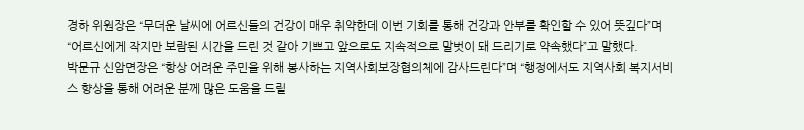경하 위원장은 “무더운 날씨에 어르신들의 건강이 매우 취약한데 이번 기회를 통해 건강과 안부를 확인할 수 있어 뜻깊다”며 “어르신에게 작지만 보람된 시간을 드린 것 같아 기쁘고 앞으로도 지속적으로 말벗이 돼 드리기로 약속했다”고 말했다.
박문규 신암면장은 “항상 어려운 주민을 위해 봉사하는 지역사회보장협의체에 감사드린다”며 “행정에서도 지역사회 복지서비스 향상을 통해 어려운 분께 많은 도움을 드릴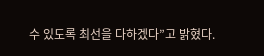수 있도록 최선을 다하겠다”고 밝혔다.